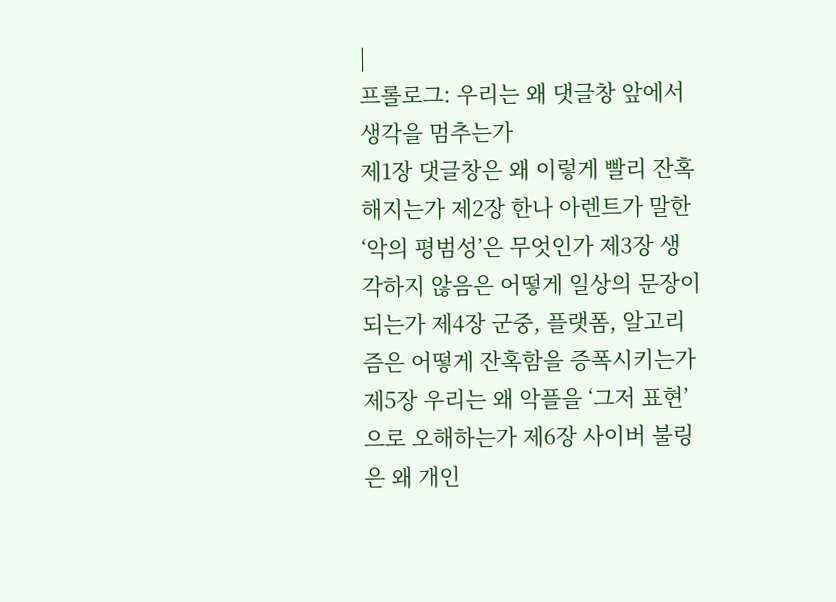|
프롤로그: 우리는 왜 댓글창 앞에서 생각을 멈추는가
제1장 댓글창은 왜 이렇게 빨리 잔혹해지는가 제2장 한나 아렌트가 말한 ‘악의 평범성’은 무엇인가 제3장 생각하지 않음은 어떻게 일상의 문장이 되는가 제4장 군중, 플랫폼, 알고리즘은 어떻게 잔혹함을 증폭시키는가 제5장 우리는 왜 악플을 ‘그저 표현’으로 오해하는가 제6장 사이버 불링은 왜 개인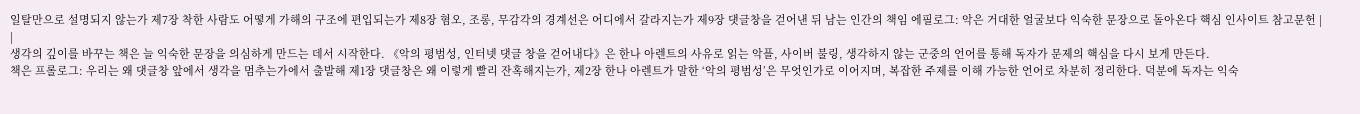일탈만으로 설명되지 않는가 제7장 착한 사람도 어떻게 가해의 구조에 편입되는가 제8장 혐오, 조롱, 무감각의 경계선은 어디에서 갈라지는가 제9장 댓글창을 걷어낸 뒤 남는 인간의 책임 에필로그: 악은 거대한 얼굴보다 익숙한 문장으로 돌아온다 핵심 인사이트 참고문헌 |
|
생각의 깊이를 바꾸는 책은 늘 익숙한 문장을 의심하게 만드는 데서 시작한다. 《악의 평범성, 인터넷 댓글 창을 걷어내다》은 한나 아렌트의 사유로 읽는 악플, 사이버 불링, 생각하지 않는 군중의 언어를 통해 독자가 문제의 핵심을 다시 보게 만든다.
책은 프롤로그: 우리는 왜 댓글창 앞에서 생각을 멈추는가에서 출발해 제1장 댓글창은 왜 이렇게 빨리 잔혹해지는가, 제2장 한나 아렌트가 말한 ‘악의 평범성’은 무엇인가로 이어지며, 복잡한 주제를 이해 가능한 언어로 차분히 정리한다. 덕분에 독자는 익숙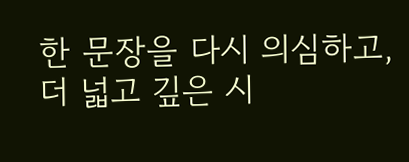한 문장을 다시 의심하고, 더 넓고 깊은 시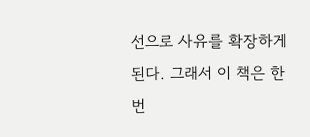선으로 사유를 확장하게 된다. 그래서 이 책은 한 번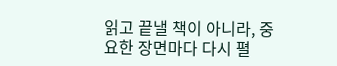읽고 끝낼 책이 아니라, 중요한 장면마다 다시 펼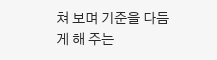쳐 보며 기준을 다듬게 해 주는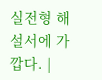실전형 해설서에 가깝다. |